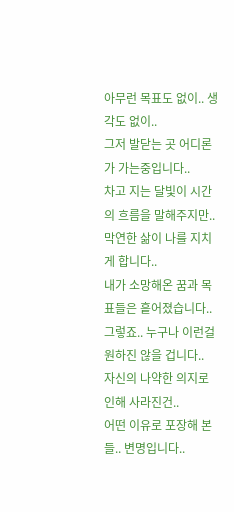아무런 목표도 없이.. 생각도 없이..
그저 발닫는 곳 어디론가 가는중입니다..
차고 지는 달빛이 시간의 흐름을 말해주지만..
막연한 삶이 나를 지치게 합니다..
내가 소망해온 꿈과 목표들은 흩어졌습니다..
그렇죠.. 누구나 이런걸 원하진 않을 겁니다..
자신의 나약한 의지로 인해 사라진건..
어떤 이유로 포장해 본들.. 변명입니다..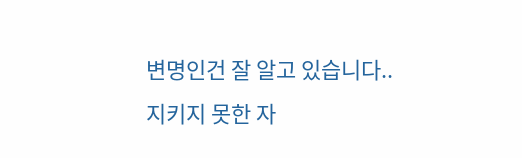변명인건 잘 알고 있습니다..
지키지 못한 자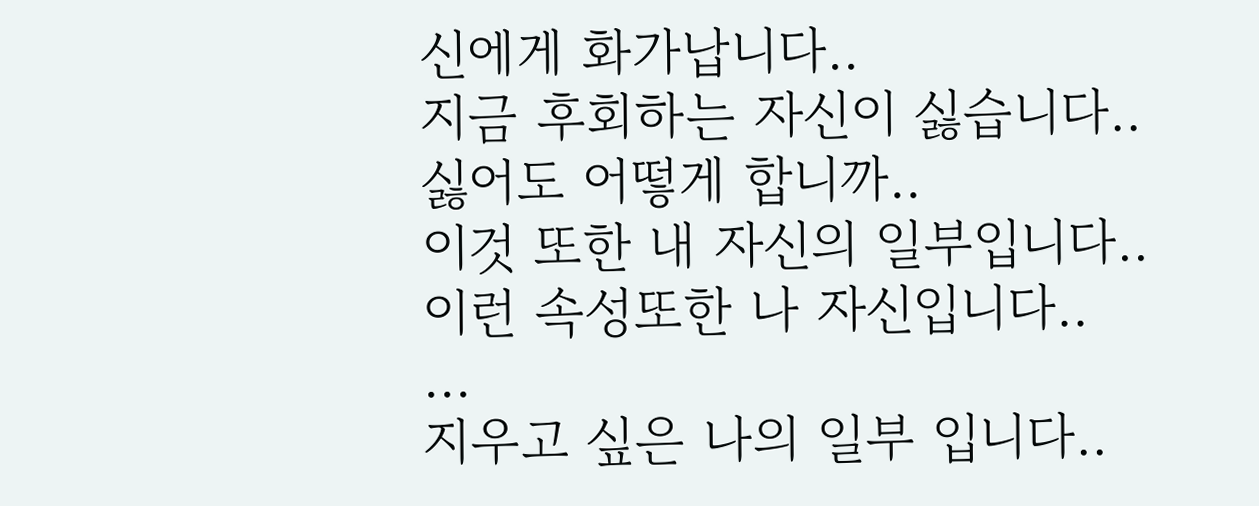신에게 화가납니다..
지금 후회하는 자신이 싫습니다..
싫어도 어떻게 합니까..
이것 또한 내 자신의 일부입니다..
이런 속성또한 나 자신입니다..
...
지우고 싶은 나의 일부 입니다..